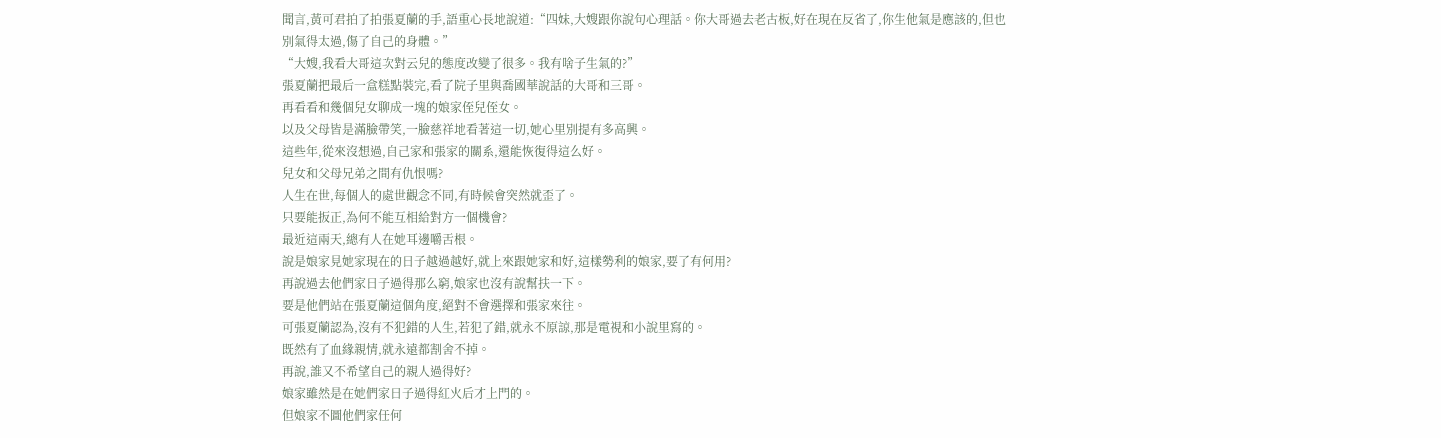聞言,黃可君拍了拍張夏蘭的手,語重心長地說道:“四妹,大嫂跟你說句心理話。你大哥過去老古板,好在現在反省了,你生他氣是應該的,但也別氣得太過,傷了自己的身體。”
“大嫂,我看大哥這次對云兒的態度改變了很多。我有啥子生氣的?”
張夏蘭把最后一盒糕點裝完,看了院子里與喬國華說話的大哥和三哥。
再看看和幾個兒女聊成一塊的娘家侄兒侄女。
以及父母皆是滿臉帶笑,一臉慈祥地看著這一切,她心里別提有多高興。
這些年,從來沒想過,自己家和張家的關系,還能恢復得這么好。
兒女和父母兄弟之間有仇恨嗎?
人生在世,每個人的處世觀念不同,有時候會突然就歪了。
只要能扳正,為何不能互相給對方一個機會?
最近這兩天,總有人在她耳邊嚼舌根。
說是娘家見她家現在的日子越過越好,就上來跟她家和好,這樣勢利的娘家,要了有何用?
再說過去他們家日子過得那么窮,娘家也沒有說幫扶一下。
要是他們站在張夏蘭這個角度,絕對不會選擇和張家來往。
可張夏蘭認為,沒有不犯錯的人生,若犯了錯,就永不原諒,那是電視和小說里寫的。
既然有了血緣親情,就永遠都割舍不掉。
再說,誰又不希望自己的親人過得好?
娘家雖然是在她們家日子過得紅火后才上門的。
但娘家不圖他們家任何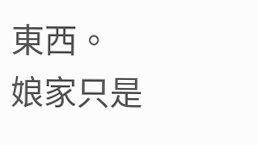東西。
娘家只是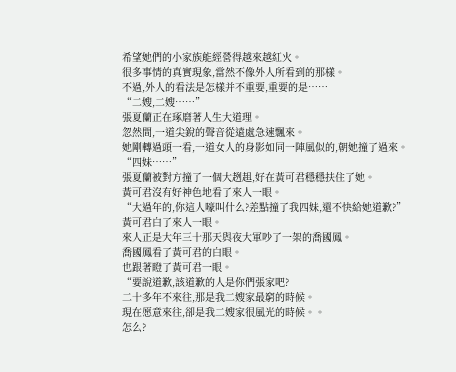希望她們的小家族能經營得越來越紅火。
很多事情的真實現象,當然不像外人所看到的那樣。
不過,外人的看法是怎樣并不重要,重要的是……
“二嫂,二嫂……”
張夏蘭正在琢磨著人生大道理。
忽然間,一道尖銳的聲音從遠處急速飄來。
她剛轉過頭一看,一道女人的身影如同一陣風似的,朝她撞了過來。
“四妹……”
張夏蘭被對方撞了一個大趔趄,好在黃可君穩穩扶住了她。
黃可君沒有好神色地看了來人一眼。
“大過年的,你這人嚎叫什么?差點撞了我四妹,還不快給她道歉?”
黃可君白了來人一眼。
來人正是大年三十那天與夜大軍吵了一架的喬國鳳。
喬國鳳看了黃可君的白眼。
也跟著瞪了黃可君一眼。
“要說道歉,該道歉的人是你們張家吧?
二十多年不來往,那是我二嫂家最窮的時候。
現在愿意來往,卻是我二嫂家很風光的時候。。
怎么?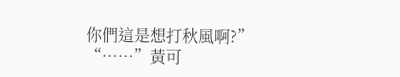你們這是想打秋風啊?”
“……”黃可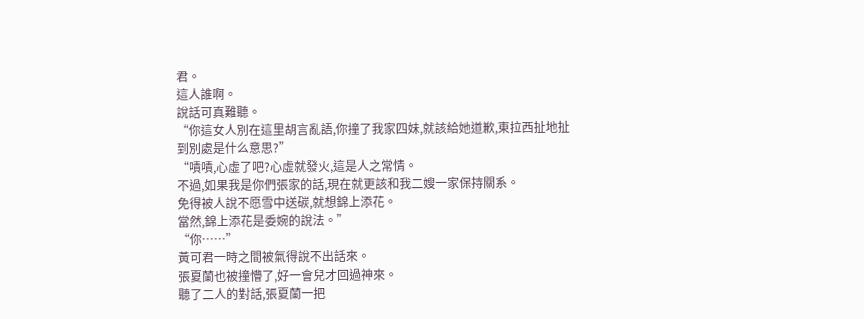君。
這人誰啊。
說話可真難聽。
“你這女人別在這里胡言亂語,你撞了我家四妹,就該給她道歉,東拉西扯地扯到別處是什么意思?”
“嘖嘖,心虛了吧?心虛就發火,這是人之常情。
不過,如果我是你們張家的話,現在就更該和我二嫂一家保持關系。
免得被人說不愿雪中送碳,就想錦上添花。
當然,錦上添花是委婉的說法。”
“你……”
黃可君一時之間被氣得說不出話來。
張夏蘭也被撞懵了,好一會兒才回過神來。
聽了二人的對話,張夏蘭一把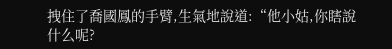拽住了喬國鳳的手臂,生氣地說道:“他小姑,你瞎說什么呢?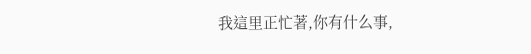我這里正忙著,你有什么事,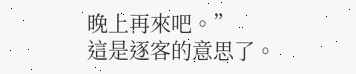晚上再來吧。”
這是逐客的意思了。